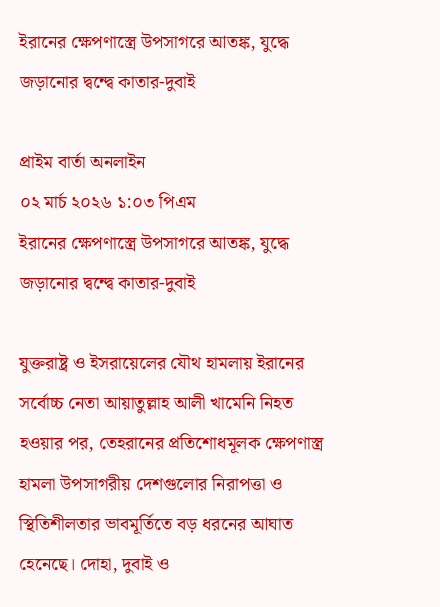ইরানের ক্ষেপণাস্ত্রে উপসাগরে আতঙ্ক, যুদ্ধে জড়ানোর দ্বন্দ্বে কাতার-দুবাই

প্রাইম বার্তা অনলাইন
০২ মার্চ ২০২৬ ১:০৩ পিএম
ইরানের ক্ষেপণাস্ত্রে উপসাগরে আতঙ্ক, যুদ্ধে জড়ানোর দ্বন্দ্বে কাতার-দুবাই

যুক্তরাষ্ট্র ও ইসরায়েলের যৌথ হামলায় ইরানের সর্বোচ্চ নেতা আয়াতুল্লাহ আলী খামেনি নিহত হওয়ার পর, তেহরানের প্রতিশোধমূলক ক্ষেপণাস্ত্র হামলা উপসাগরীয় দেশগুলোর নিরাপত্তা ও স্থিতিশীলতার ভাবমূর্তিতে বড় ধরনের আঘাত হেনেছে। দোহা, দুবাই ও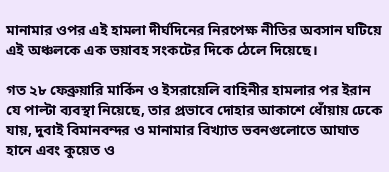মানামার ওপর এই হামলা দীর্ঘদিনের নিরপেক্ষ নীতির অবসান ঘটিয়ে এই অঞ্চলকে এক ভয়াবহ সংকটের দিকে ঠেলে দিয়েছে।

গত ২৮ ফেব্রুয়ারি মার্কিন ও ইসরায়েলি বাহিনীর হামলার পর ইরান যে পাল্টা ব্যবস্থা নিয়েছে, তার প্রভাবে দোহার আকাশে ধোঁয়ায় ঢেকে যায়, দুবাই বিমানবন্দর ও মানামার বিখ্যাত ভবনগুলোতে আঘাত হানে এবং কুয়েত ও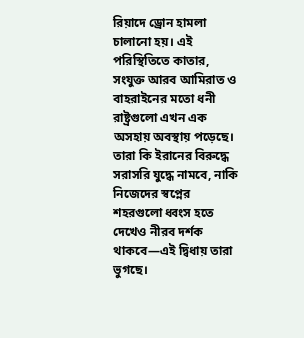রিয়াদে ড্রোন হামলা চালানো হয়। এই পরিস্থিতিতে কাতার, সংযুক্ত আরব আমিরাত ও বাহরাইনের মতো ধনী রাষ্ট্রগুলো এখন এক অসহায় অবস্থায় পড়েছে। তারা কি ইরানের বিরুদ্ধে সরাসরি যুদ্ধে নামবে, নাকি নিজেদের স্বপ্নের শহরগুলো ধ্বংস হতে দেখেও নীরব দর্শক থাকবে—এই দ্বিধায় তারা ভুগছে।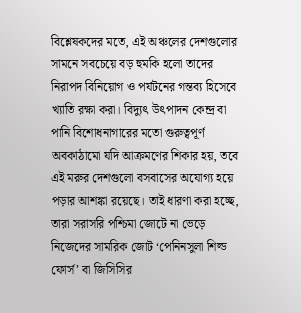বিশ্লেষকদের মতে, এই অঞ্চলের দেশগুলোর সামনে সবচেয়ে বড় হুমকি হলো তাদের নিরাপদ বিনিয়োগ ও পর্যটনের গন্তব্য হিসেবে খ্যাতি রক্ষা করা। বিদ্যুৎ উৎপাদন কেন্দ্র বা পানি বিশোধনাগারের মতো গুরুত্বপূর্ণ অবকাঠামো যদি আক্রমণের শিকার হয়, তবে এই মরুর দেশগুলো বসবাসের অযোগ্য হয়ে পড়ার আশঙ্কা রয়েছে। তাই ধারণা করা হচ্ছে, তারা সরাসরি পশ্চিমা জোটে না ভেড়ে নিজেদের সামরিক জোট ‘পেনিনসুলা শিল্ড ফোর্স’ বা জিসিসির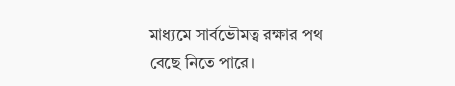মাধ্যমে সার্বভৌমত্ব রক্ষার পথ বেছে নিতে পারে।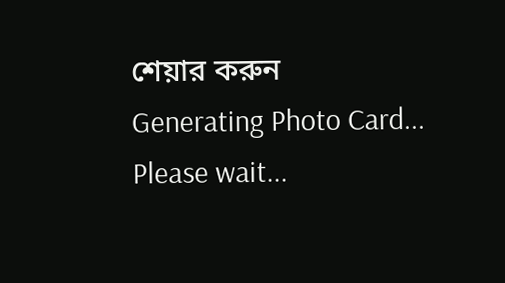শেয়ার করুন
Generating Photo Card...
Please wait...